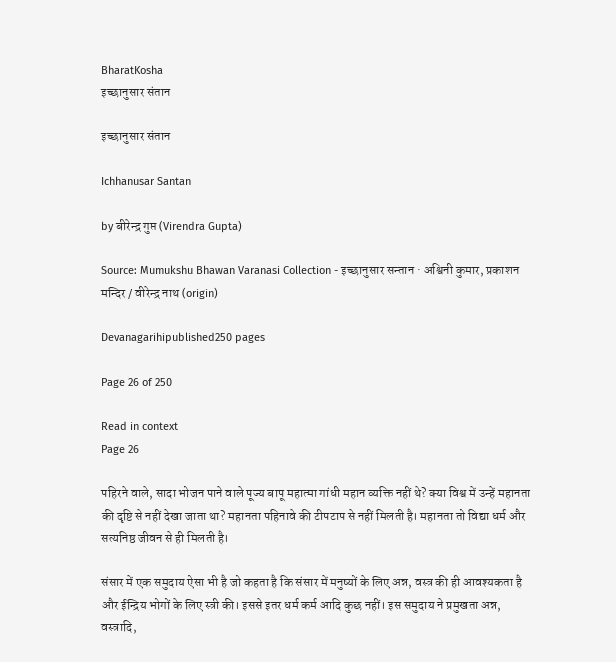BharatKosha
इच्छानुसार संतान

इच्छानुसार संतान

Ichhanusar Santan

by बीरेन्द्र गुप्त (Virendra Gupta)

Source: Mumukshu Bhawan Varanasi Collection - इच्छानुसार सन्तान · अश्विनी कुमार, प्रकाशन मन्दिर / वीरेन्द्र नाथ (origin)

Devanagarihipublished250 pages

Page 26 of 250

Read in context
Page 26

पहिरने वाले, सादा भोजन पाने वाले पूज्य बापू महात्मा गांधी महान व्यक्ति नहीं थे? क्या विश्व में उन्हें महानता की दृष्टि से नहीं देखा जाता था? महानता पहिनावे की टीपटाप से नहीं मिलती है। महानता तो विद्या धर्म और सत्यनिष्ठ जीवन से ही मिलती है।

संसार में एक समुदाय ऐसा भी है जो कहता है कि संसार में मनुष्यों के लिए अन्न, वस्त्र की ही आवश्यकता है और ईन्द्रिय भोगों के लिए स्त्री की। इससे इतर धर्म कर्म आदि कुछ नहीं। इस समुदाय ने प्रमुखता अन्न, वस्त्रादि,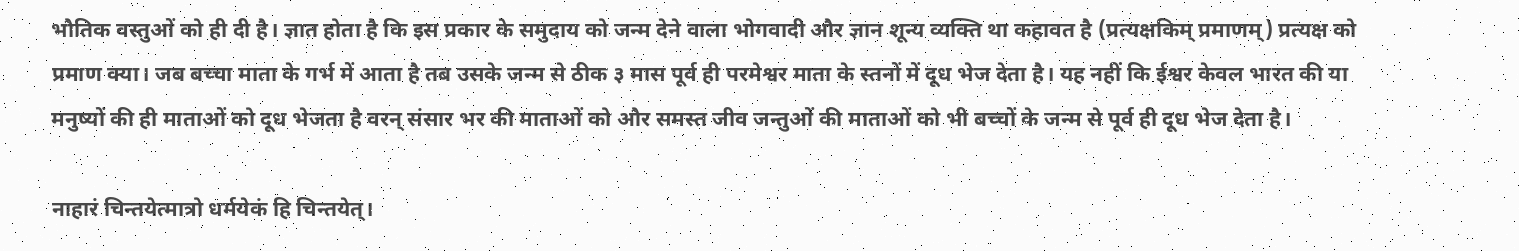भौतिक वस्तुओं को ही दी है। ज्ञात होता है कि इस प्रकार के समुदाय को जन्म देने वाला भोगवादी और ज्ञान शून्य व्यक्ति था कहावत है (प्रत्यक्षकिम् प्रमाणम्) प्रत्यक्ष को प्रमाण क्या। जब बच्चा माता के गर्भ में आता है तब उसके जन्म से ठीक ३ मास पूर्व ही परमेश्वर माता के स्तनों में दूध भेज देता है। यह नहीं कि ईश्वर केवल भारत की या मनुष्यों की ही माताओं को दूध भेजता है वरन् संसार भर की माताओं को और समस्त जीव जन्तुओं की माताओं को भी बच्चों के जन्म से पूर्व ही दूध भेज देता है।

नाहारं चिन्तयेत्मात्रो धर्मयेकं हि चिन्तयेत्।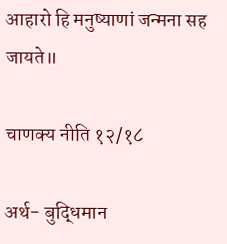आहारो हि मनुष्याणां जन्मना सह जायते॥

चाणक्य नीति १२/१८

अर्थ- बुद्धिमान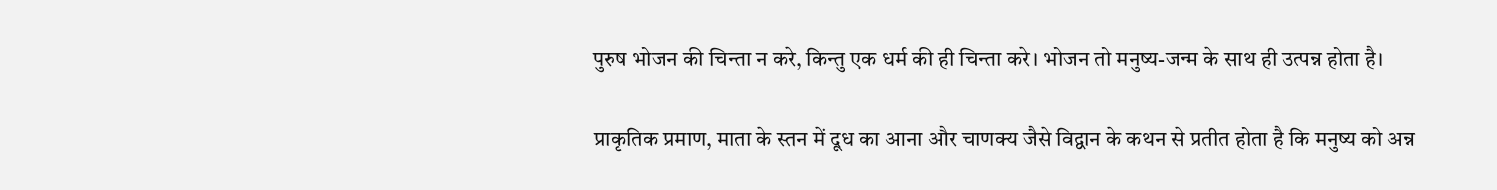पुरुष भोजन की चिन्ता न करे, किन्तु एक धर्म की ही चिन्ता करे। भोजन तो मनुष्य-जन्म के साथ ही उत्पन्न होता है।

प्राकृतिक प्रमाण, माता के स्तन में दूध का आना और चाणक्य जैसे विद्वान के कथन से प्रतीत होता है कि मनुष्य को अन्न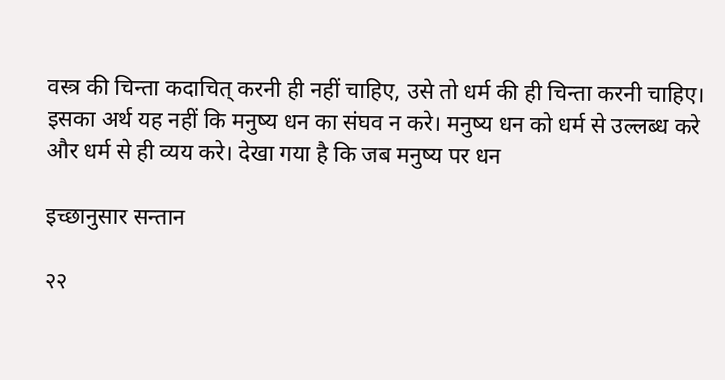वस्त्र की चिन्ता कदाचित् करनी ही नहीं चाहिए, उसे तो धर्म की ही चिन्ता करनी चाहिए। इसका अर्थ यह नहीं कि मनुष्य धन का संघव न करे। मनुष्य धन को धर्म से उल्लब्ध करे और धर्म से ही व्यय करे। देखा गया है कि जब मनुष्य पर धन

इच्छानुसार सन्तान

२२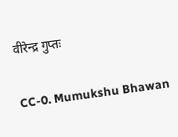वीरेन्द्र गुप्तः

CC-0. Mumukshu Bhawan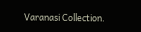Varanasi Collection.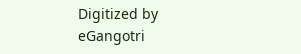Digitized by eGangotri